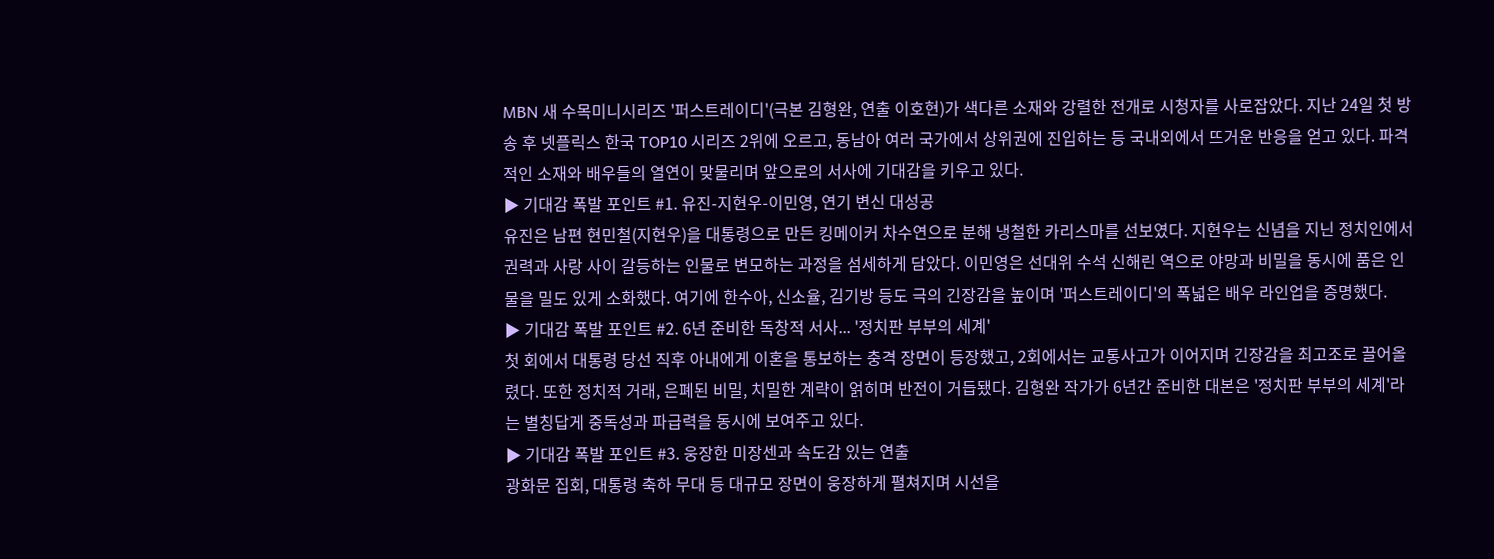MBN 새 수목미니시리즈 '퍼스트레이디'(극본 김형완, 연출 이호현)가 색다른 소재와 강렬한 전개로 시청자를 사로잡았다. 지난 24일 첫 방송 후 넷플릭스 한국 TOP10 시리즈 2위에 오르고, 동남아 여러 국가에서 상위권에 진입하는 등 국내외에서 뜨거운 반응을 얻고 있다. 파격적인 소재와 배우들의 열연이 맞물리며 앞으로의 서사에 기대감을 키우고 있다.
▶ 기대감 폭발 포인트 #1. 유진-지현우-이민영, 연기 변신 대성공
유진은 남편 현민철(지현우)을 대통령으로 만든 킹메이커 차수연으로 분해 냉철한 카리스마를 선보였다. 지현우는 신념을 지닌 정치인에서 권력과 사랑 사이 갈등하는 인물로 변모하는 과정을 섬세하게 담았다. 이민영은 선대위 수석 신해린 역으로 야망과 비밀을 동시에 품은 인물을 밀도 있게 소화했다. 여기에 한수아, 신소율, 김기방 등도 극의 긴장감을 높이며 '퍼스트레이디'의 폭넓은 배우 라인업을 증명했다.
▶ 기대감 폭발 포인트 #2. 6년 준비한 독창적 서사... '정치판 부부의 세계'
첫 회에서 대통령 당선 직후 아내에게 이혼을 통보하는 충격 장면이 등장했고, 2회에서는 교통사고가 이어지며 긴장감을 최고조로 끌어올렸다. 또한 정치적 거래, 은폐된 비밀, 치밀한 계략이 얽히며 반전이 거듭됐다. 김형완 작가가 6년간 준비한 대본은 '정치판 부부의 세계'라는 별칭답게 중독성과 파급력을 동시에 보여주고 있다.
▶ 기대감 폭발 포인트 #3. 웅장한 미장센과 속도감 있는 연출
광화문 집회, 대통령 축하 무대 등 대규모 장면이 웅장하게 펼쳐지며 시선을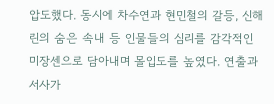압도했다. 동시에 차수연과 현민철의 갈등, 신해린의 숨은 속내 등 인물들의 심리를 감각적인 미장센으로 담아내며 몰입도를 높였다. 연출과 서사가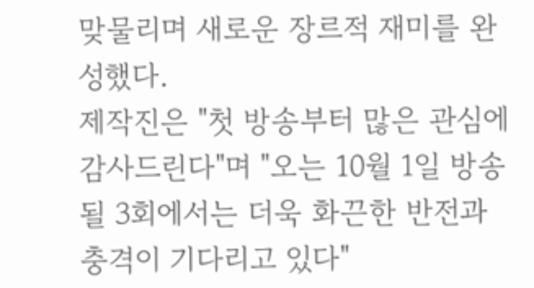맞물리며 새로운 장르적 재미를 완성했다.
제작진은 "첫 방송부터 많은 관심에 감사드린다"며 "오는 10월 1일 방송될 3회에서는 더욱 화끈한 반전과 충격이 기다리고 있다"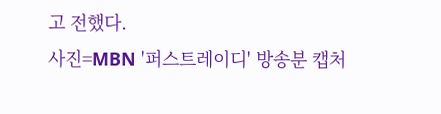고 전했다.
사진=MBN '퍼스트레이디' 방송분 캡처